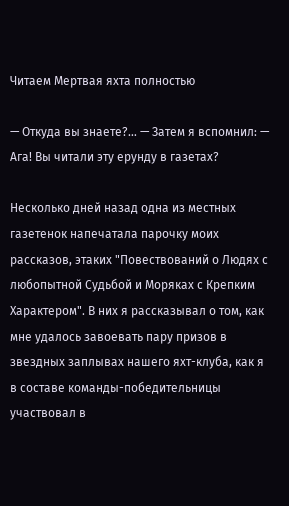Читаем Мертвая яхта полностью

— Откуда вы знаете?… — Затем я вспомнил: — Ага! Вы читали эту ерунду в газетах?

Несколько дней назад одна из местных газетенок напечатала парочку моих рассказов, этаких "Повествований о Людях с любопытной Судьбой и Моряках с Крепким Характером". В них я рассказывал о том, как мне удалось завоевать пару призов в звездных заплывах нашего яхт-клуба, как я в составе команды-победительницы участвовал в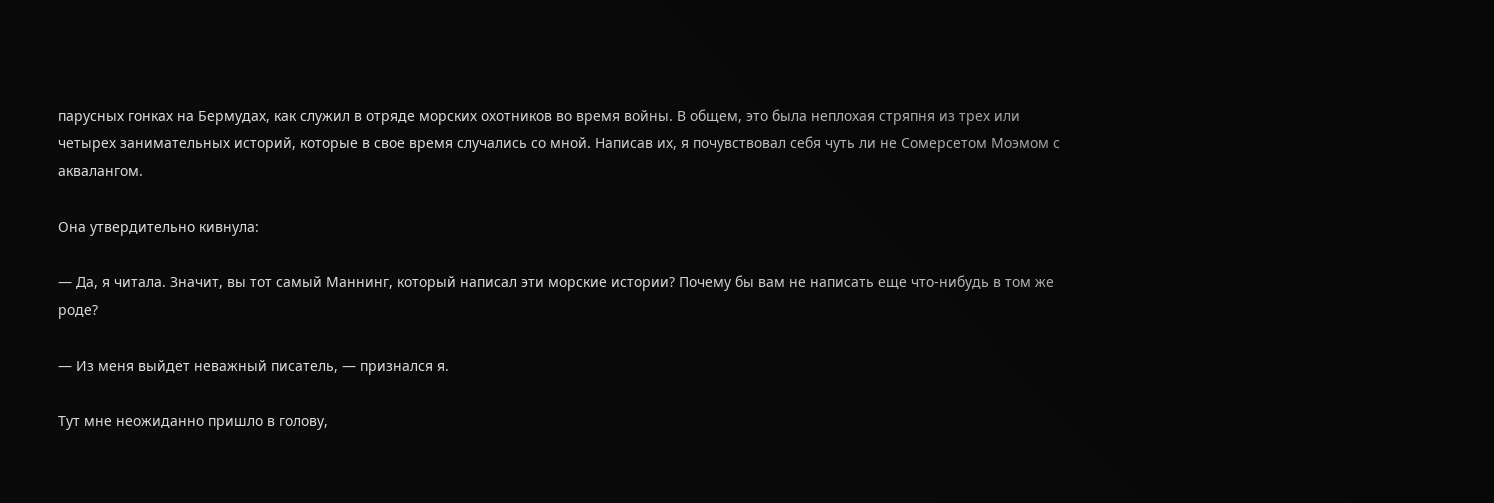парусных гонках на Бермудах, как служил в отряде морских охотников во время войны. В общем, это была неплохая стряпня из трех или четырех занимательных историй, которые в свое время случались со мной. Написав их, я почувствовал себя чуть ли не Сомерсетом Моэмом с аквалангом.

Она утвердительно кивнула:

— Да, я читала. Значит, вы тот самый Маннинг, который написал эти морские истории? Почему бы вам не написать еще что-нибудь в том же роде?

— Из меня выйдет неважный писатель, — признался я.

Тут мне неожиданно пришло в голову,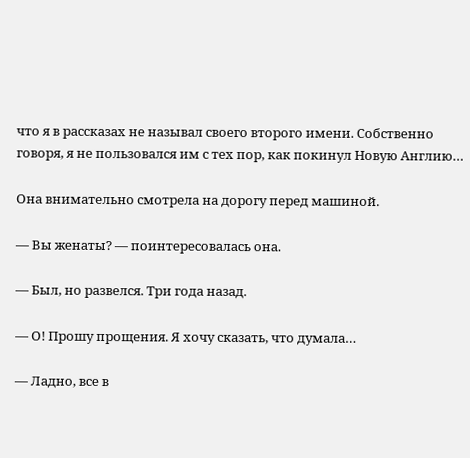что я в рассказах не называл своего второго имени. Собственно говоря, я не пользовался им с тех пор, как покинул Новую Англию…

Она внимательно смотрела на дорогу перед машиной.

— Вы женаты? — поинтересовалась она.

— Был, но развелся. Три года назад.

— О! Прошу прощения. Я хочу сказать, что думала…

— Ладно, все в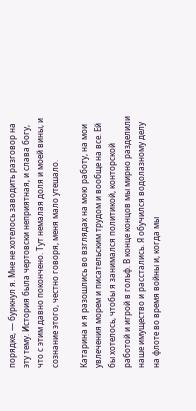порядке, — буркнул я. Мне не хотелось заводить разговор на эту тему. История была чертовски неприятная, и слава богу, что с этим давно покончено. Тут немалая доля и моей вины, и сознание этого, честно говоря, меня мало утешало.

Катарина и я разошлись во взглядах на мою работу, на мои увлечения морем и писательским трудом и вообще на все. Ей бы хотелось, чтобы я занимался политикой, конторской работой и игрой в гольф. В конце концов мы мирно разделили наше имущество и расстались. Я обучился водолазному делу на флоте во время войны и, когда мы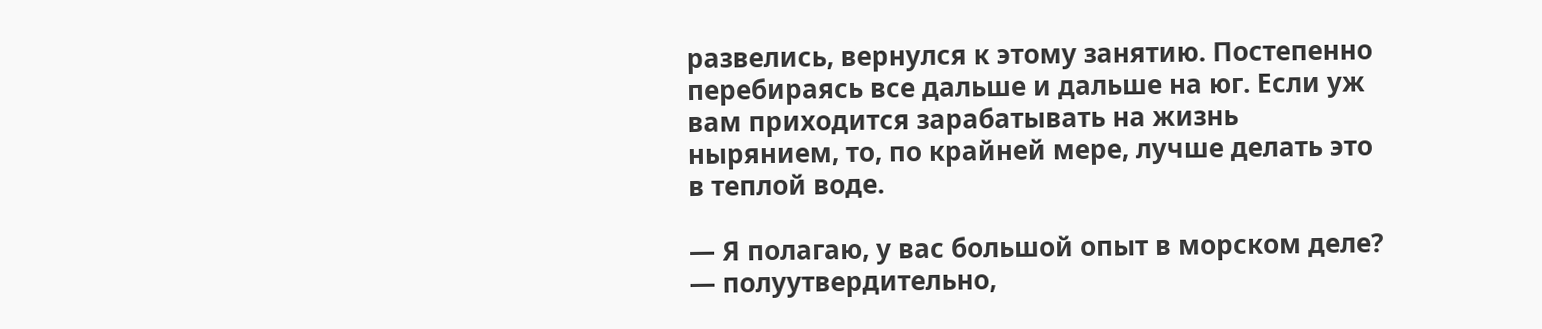развелись, вернулся к этому занятию. Постепенно перебираясь все дальше и дальше на юг. Если уж вам приходится зарабатывать на жизнь нырянием, то, по крайней мере, лучше делать это в теплой воде.

— Я полагаю, у вас большой опыт в морском деле? — полуутвердительно,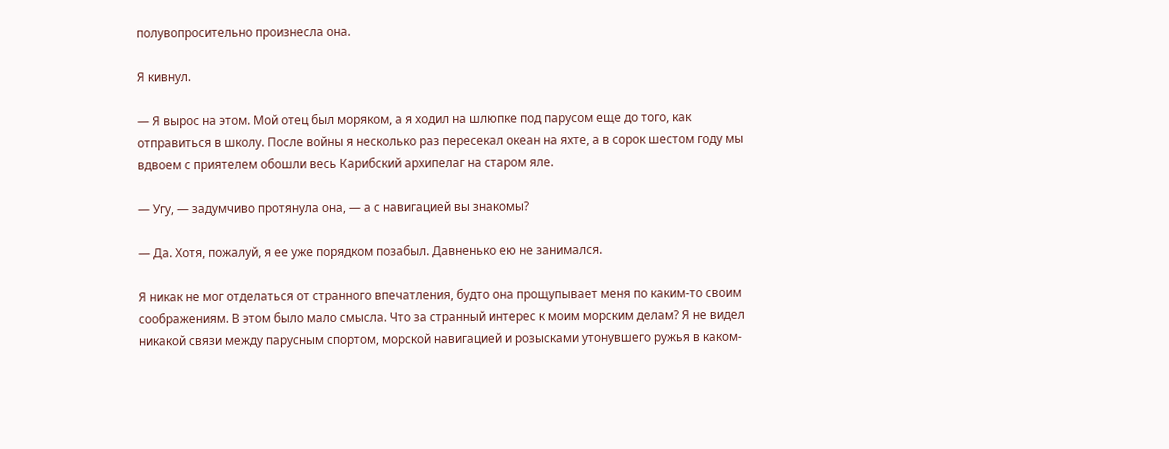полувопросительно произнесла она.

Я кивнул.

— Я вырос на этом. Мой отец был моряком, а я ходил на шлюпке под парусом еще до того, как отправиться в школу. После войны я несколько раз пересекал океан на яхте, а в сорок шестом году мы вдвоем с приятелем обошли весь Карибский архипелаг на старом яле.

— Угу, — задумчиво протянула она, — а с навигацией вы знакомы?

— Да. Хотя, пожалуй, я ее уже порядком позабыл. Давненько ею не занимался.

Я никак не мог отделаться от странного впечатления, будто она прощупывает меня по каким-то своим соображениям. В этом было мало смысла. Что за странный интерес к моим морским делам? Я не видел никакой связи между парусным спортом, морской навигацией и розысками утонувшего ружья в каком-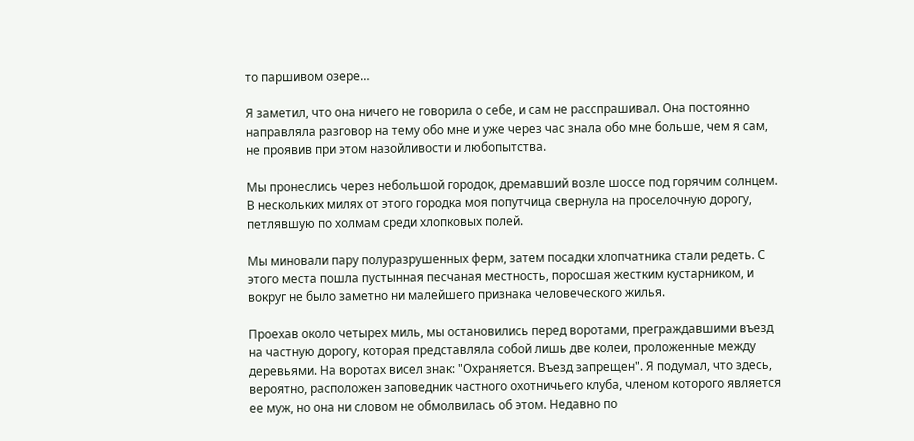то паршивом озере…

Я заметил, что она ничего не говорила о себе, и сам не расспрашивал. Она постоянно направляла разговор на тему обо мне и уже через час знала обо мне больше, чем я сам, не проявив при этом назойливости и любопытства.

Мы пронеслись через небольшой городок, дремавший возле шоссе под горячим солнцем. В нескольких милях от этого городка моя попутчица свернула на проселочную дорогу, петлявшую по холмам среди хлопковых полей.

Мы миновали пару полуразрушенных ферм, затем посадки хлопчатника стали редеть. С этого места пошла пустынная песчаная местность, поросшая жестким кустарником, и вокруг не было заметно ни малейшего признака человеческого жилья.

Проехав около четырех миль, мы остановились перед воротами, преграждавшими въезд на частную дорогу, которая представляла собой лишь две колеи, проложенные между деревьями. На воротах висел знак: "Охраняется. Въезд запрещен". Я подумал, что здесь, вероятно, расположен заповедник частного охотничьего клуба, членом которого является ее муж, но она ни словом не обмолвилась об этом. Недавно по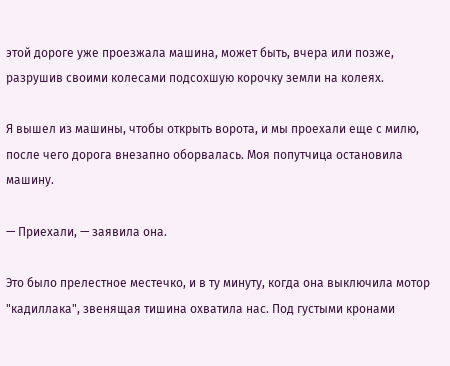этой дороге уже проезжала машина, может быть, вчера или позже, разрушив своими колесами подсохшую корочку земли на колеях.

Я вышел из машины, чтобы открыть ворота, и мы проехали еще с милю, после чего дорога внезапно оборвалась. Моя попутчица остановила машину.

— Приехали, — заявила она.

Это было прелестное местечко, и в ту минуту, когда она выключила мотор "кадиллака", звенящая тишина охватила нас. Под густыми кронами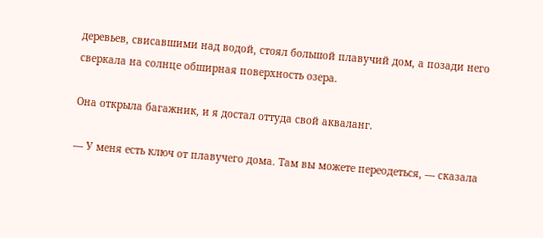деревьев, свисавшими над водой, стоял большой плавучий дом, а позади него сверкала на солнце обширная поверхность озера.

Она открыла багажник, и я достал оттуда свой акваланг.

— У меня есть ключ от плавучего дома. Там вы можете переодеться, — сказала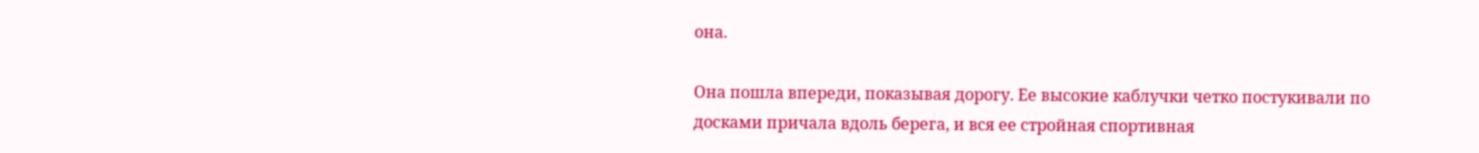она.

Она пошла впереди, показывая дорогу. Ее высокие каблучки четко постукивали по досками причала вдоль берега, и вся ее стройная спортивная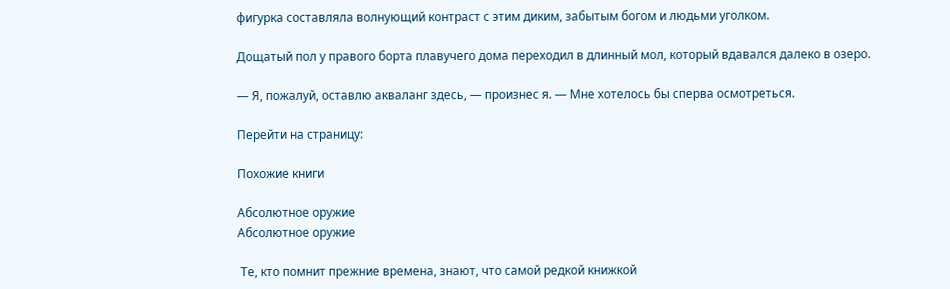фигурка составляла волнующий контраст с этим диким, забытым богом и людьми уголком.

Дощатый пол у правого борта плавучего дома переходил в длинный мол, который вдавался далеко в озеро.

— Я, пожалуй, оставлю акваланг здесь, — произнес я. — Мне хотелось бы сперва осмотреться.

Перейти на страницу:

Похожие книги

Абсолютное оружие
Абсолютное оружие

 Те, кто помнит прежние времена, знают, что самой редкой книжкой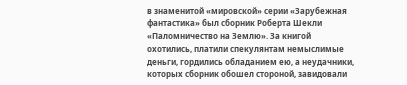в знаменитой «мировской» серии «Зарубежная фантастика» был сборник Роберта Шекли «Паломничество на Землю». За книгой охотились, платили спекулянтам немыслимые деньги, гордились обладанием ею, а неудачники, которых сборник обошел стороной, завидовали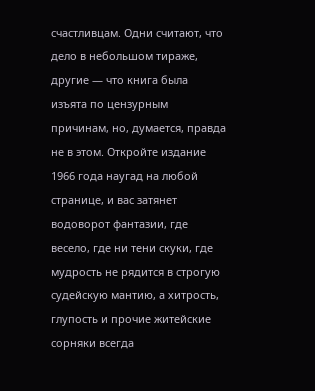счастливцам. Одни считают, что дело в небольшом тираже, другие — что книга была изъята по цензурным причинам, но, думается, правда не в этом. Откройте издание 1966 года наугад на любой странице, и вас затянет водоворот фантазии, где весело, где ни тени скуки, где мудрость не рядится в строгую судейскую мантию, а хитрость, глупость и прочие житейские сорняки всегда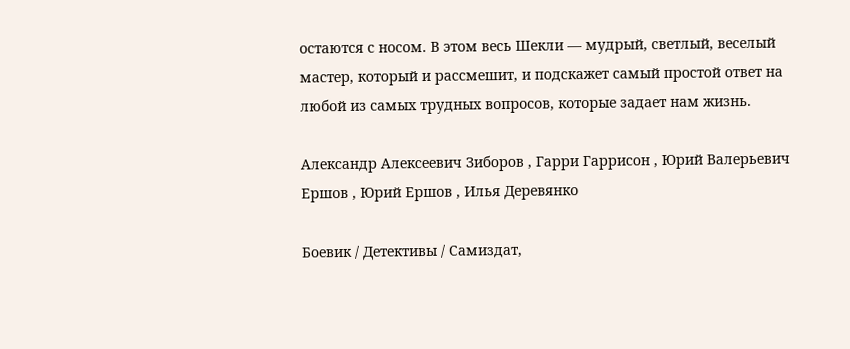остаются с носом. В этом весь Шекли — мудрый, светлый, веселый мастер, который и рассмешит, и подскажет самый простой ответ на любой из самых трудных вопросов, которые задает нам жизнь.

Александр Алексеевич Зиборов , Гарри Гаррисон , Юрий Валерьевич Ершов , Юрий Ершов , Илья Деревянко

Боевик / Детективы / Самиздат,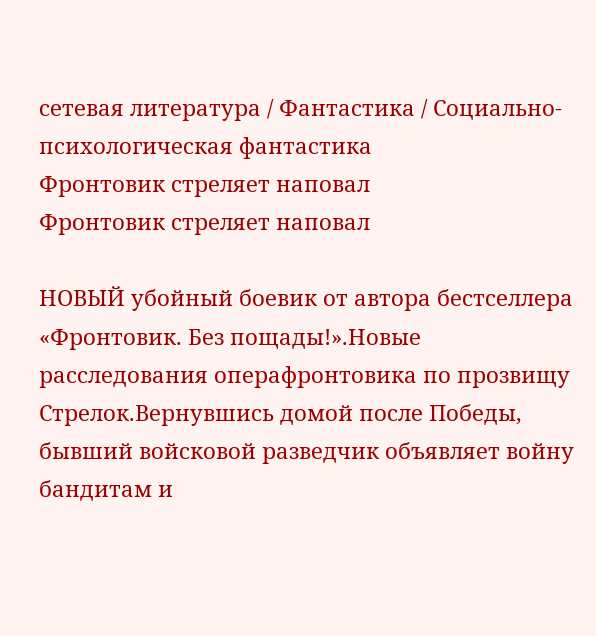сетевая литература / Фантастика / Социально-психологическая фантастика
Фронтовик стреляет наповал
Фронтовик стреляет наповал

НОВЫЙ убойный боевик от автора бестселлера «Фронтовик. Без пощады!».Новые расследования операфронтовика по прозвищу Стрелок.Вернувшись домой после Победы, бывший войсковой разведчик объявляет войну бандитам и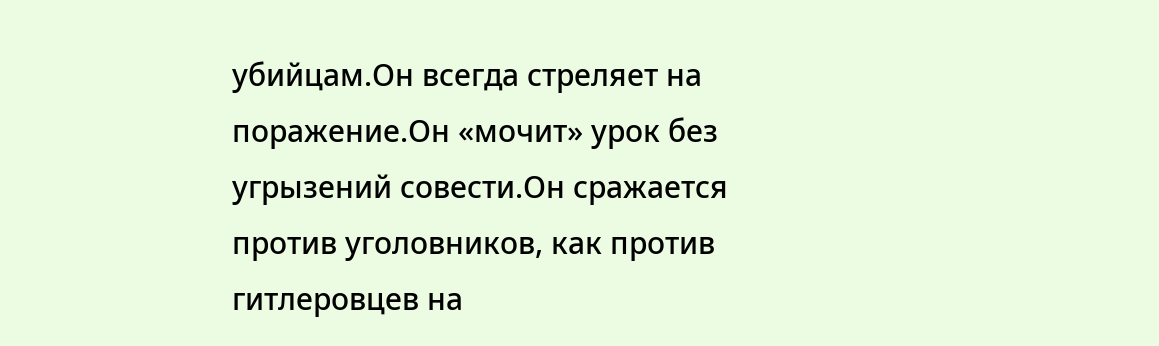убийцам.Он всегда стреляет на поражение.Он «мочит» урок без угрызений совести.Он сражается против уголовников, как против гитлеровцев на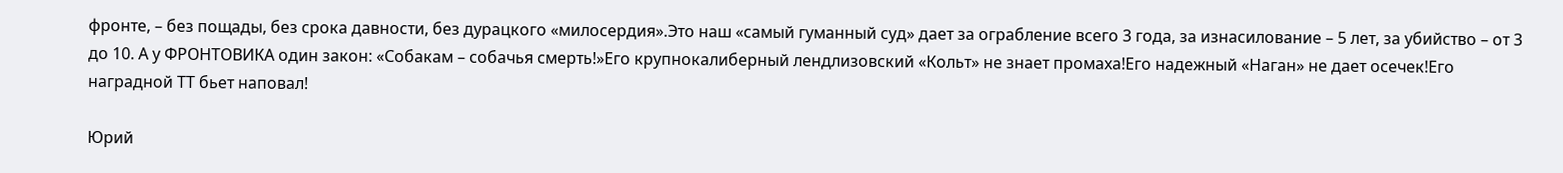фронте, – без пощады, без срока давности, без дурацкого «милосердия».Это наш «самый гуманный суд» дает за ограбление всего 3 года, за изнасилование – 5 лет, за убийство – от 3 до 10. А у ФРОНТОВИКА один закон: «Собакам – собачья смерть!»Его крупнокалиберный лендлизовский «Кольт» не знает промаха!Его надежный «Наган» не дает осечек!Его наградной ТТ бьет наповал!

Юрий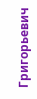Григорьевич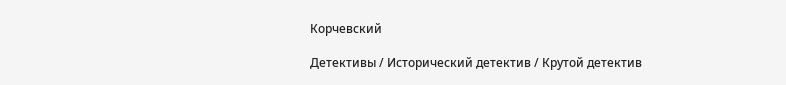Корчевский

Детективы / Исторический детектив / Крутой детектив